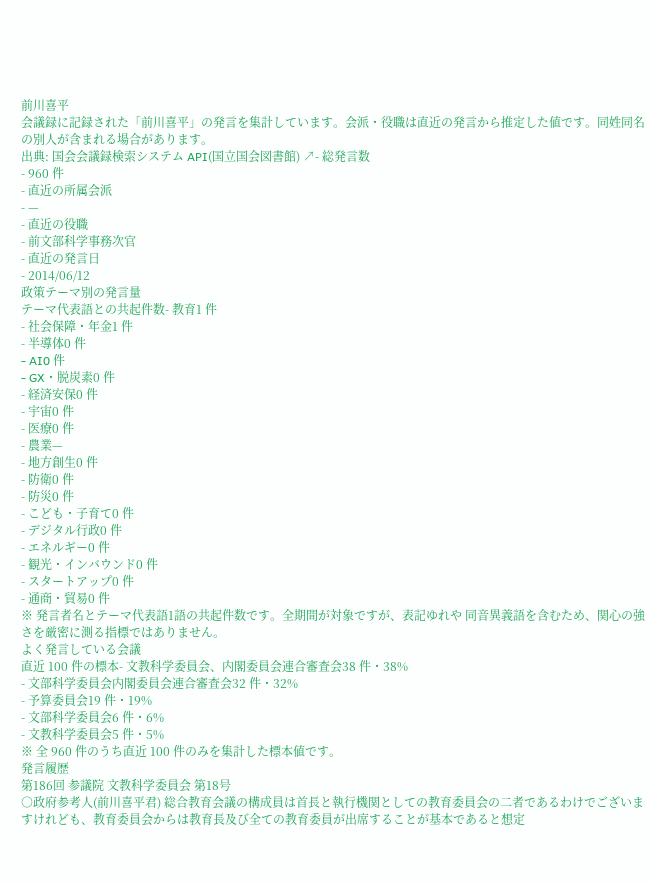前川喜平
会議録に記録された「前川喜平」の発言を集計しています。会派・役職は直近の発言から推定した値です。同姓同名の別人が含まれる場合があります。
出典: 国会会議録検索システム API(国立国会図書館) ↗- 総発言数
- 960 件
- 直近の所属会派
- —
- 直近の役職
- 前文部科学事務次官
- 直近の発言日
- 2014/06/12
政策テーマ別の発言量
テーマ代表語との共起件数- 教育1 件
- 社会保障・年金1 件
- 半導体0 件
- AI0 件
- GX・脱炭素0 件
- 経済安保0 件
- 宇宙0 件
- 医療0 件
- 農業—
- 地方創生0 件
- 防衛0 件
- 防災0 件
- こども・子育て0 件
- デジタル行政0 件
- エネルギー0 件
- 観光・インバウンド0 件
- スタートアップ0 件
- 通商・貿易0 件
※ 発言者名とテーマ代表語1語の共起件数です。全期間が対象ですが、表記ゆれや 同音異義語を含むため、関心の強さを厳密に測る指標ではありません。
よく発言している会議
直近 100 件の標本- 文教科学委員会、内閣委員会連合審査会38 件・38%
- 文部科学委員会内閣委員会連合審査会32 件・32%
- 予算委員会19 件・19%
- 文部科学委員会6 件・6%
- 文教科学委員会5 件・5%
※ 全 960 件のうち直近 100 件のみを集計した標本値です。
発言履歴
第186回 参議院 文教科学委員会 第18号
○政府参考人(前川喜平君) 総合教育会議の構成員は首長と執行機関としての教育委員会の二者であるわけでございますけれども、教育委員会からは教育長及び全ての教育委員が出席することが基本であると想定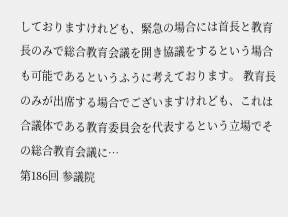しておりますけれども、緊急の場合には首長と教育長のみで総合教育会議を開き協議をするという場合も可能であるというふうに考えております。 教育長のみが出席する場合でございますけれども、これは合議体である教育委員会を代表するという立場でその総合教育会議に…
第186回 参議院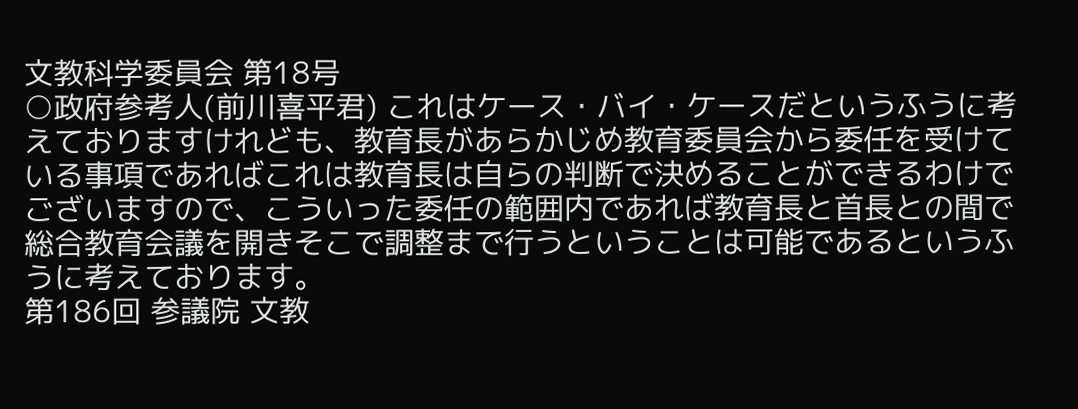文教科学委員会 第18号
○政府参考人(前川喜平君) これはケース・バイ・ケースだというふうに考えておりますけれども、教育長があらかじめ教育委員会から委任を受けている事項であればこれは教育長は自らの判断で決めることができるわけでございますので、こういった委任の範囲内であれば教育長と首長との間で総合教育会議を開きそこで調整まで行うということは可能であるというふうに考えております。
第186回 参議院 文教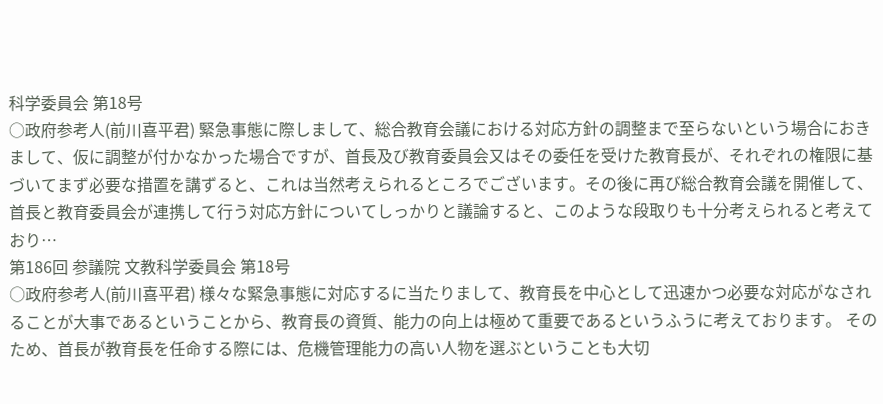科学委員会 第18号
○政府参考人(前川喜平君) 緊急事態に際しまして、総合教育会議における対応方針の調整まで至らないという場合におきまして、仮に調整が付かなかった場合ですが、首長及び教育委員会又はその委任を受けた教育長が、それぞれの権限に基づいてまず必要な措置を講ずると、これは当然考えられるところでございます。その後に再び総合教育会議を開催して、首長と教育委員会が連携して行う対応方針についてしっかりと議論すると、このような段取りも十分考えられると考えており…
第186回 参議院 文教科学委員会 第18号
○政府参考人(前川喜平君) 様々な緊急事態に対応するに当たりまして、教育長を中心として迅速かつ必要な対応がなされることが大事であるということから、教育長の資質、能力の向上は極めて重要であるというふうに考えております。 そのため、首長が教育長を任命する際には、危機管理能力の高い人物を選ぶということも大切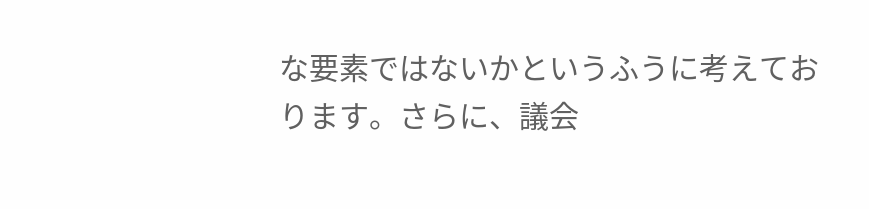な要素ではないかというふうに考えております。さらに、議会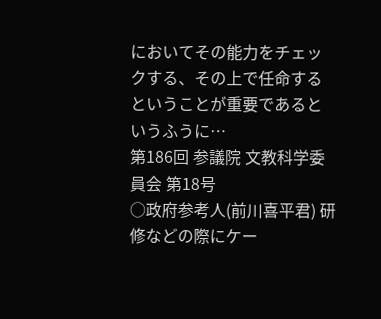においてその能力をチェックする、その上で任命するということが重要であるというふうに…
第186回 参議院 文教科学委員会 第18号
○政府参考人(前川喜平君) 研修などの際にケー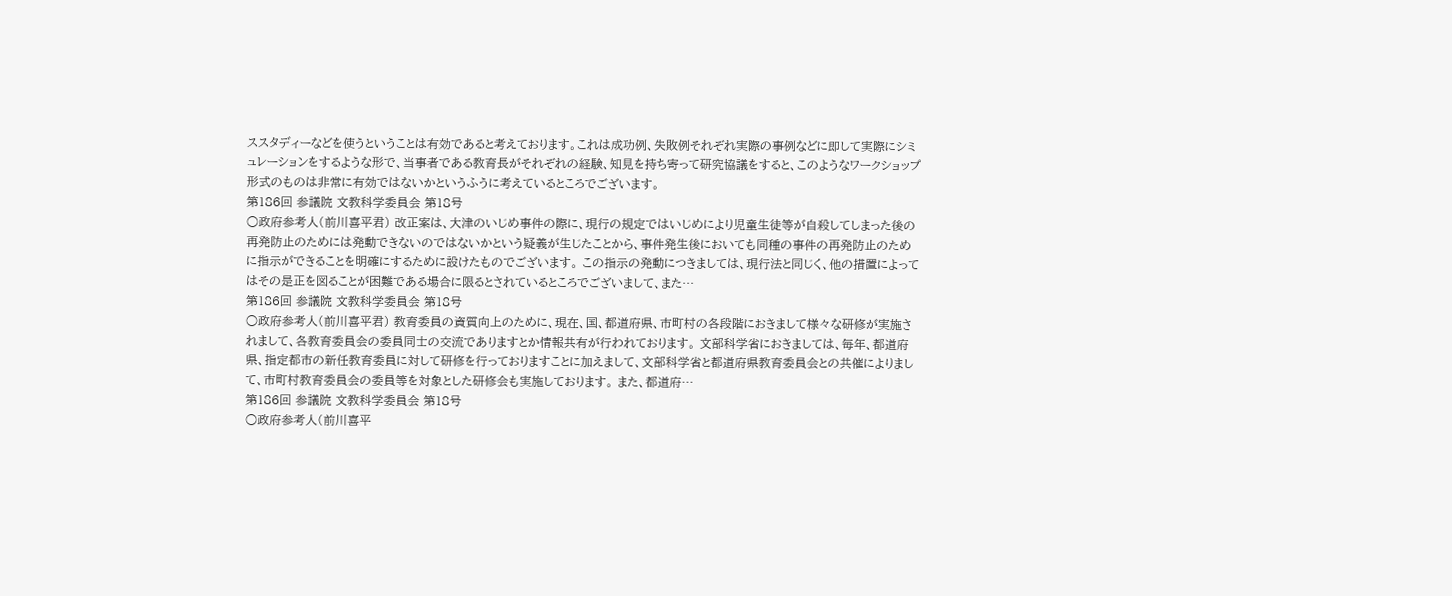ススタディーなどを使うということは有効であると考えております。これは成功例、失敗例それぞれ実際の事例などに即して実際にシミュレーションをするような形で、当事者である教育長がそれぞれの経験、知見を持ち寄って研究協議をすると、このようなワークショップ形式のものは非常に有効ではないかというふうに考えているところでございます。
第186回 参議院 文教科学委員会 第18号
○政府参考人(前川喜平君) 改正案は、大津のいじめ事件の際に、現行の規定ではいじめにより児童生徒等が自殺してしまった後の再発防止のためには発動できないのではないかという疑義が生じたことから、事件発生後においても同種の事件の再発防止のために指示ができることを明確にするために設けたものでございます。 この指示の発動につきましては、現行法と同じく、他の措置によってはその是正を図ることが困難である場合に限るとされているところでございまして、また…
第186回 参議院 文教科学委員会 第18号
○政府参考人(前川喜平君) 教育委員の資質向上のために、現在、国、都道府県、市町村の各段階におきまして様々な研修が実施されまして、各教育委員会の委員同士の交流でありますとか情報共有が行われております。 文部科学省におきましては、毎年、都道府県、指定都市の新任教育委員に対して研修を行っておりますことに加えまして、文部科学省と都道府県教育委員会との共催によりまして、市町村教育委員会の委員等を対象とした研修会も実施しております。 また、都道府…
第186回 参議院 文教科学委員会 第18号
○政府参考人(前川喜平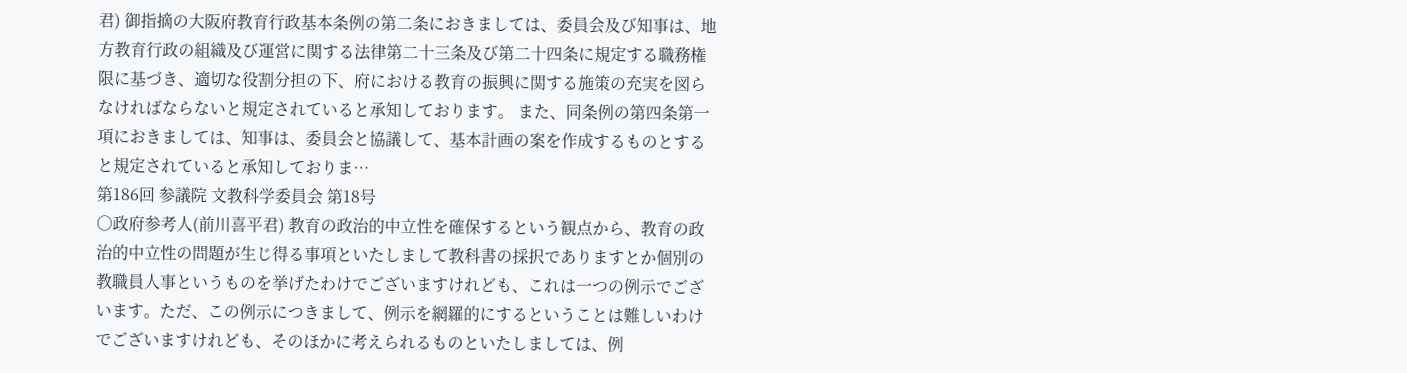君) 御指摘の大阪府教育行政基本条例の第二条におきましては、委員会及び知事は、地方教育行政の組織及び運営に関する法律第二十三条及び第二十四条に規定する職務権限に基づき、適切な役割分担の下、府における教育の振興に関する施策の充実を図らなければならないと規定されていると承知しております。 また、同条例の第四条第一項におきましては、知事は、委員会と協議して、基本計画の案を作成するものとすると規定されていると承知しておりま…
第186回 参議院 文教科学委員会 第18号
○政府参考人(前川喜平君) 教育の政治的中立性を確保するという観点から、教育の政治的中立性の問題が生じ得る事項といたしまして教科書の採択でありますとか個別の教職員人事というものを挙げたわけでございますけれども、これは一つの例示でございます。ただ、この例示につきまして、例示を網羅的にするということは難しいわけでございますけれども、そのほかに考えられるものといたしましては、例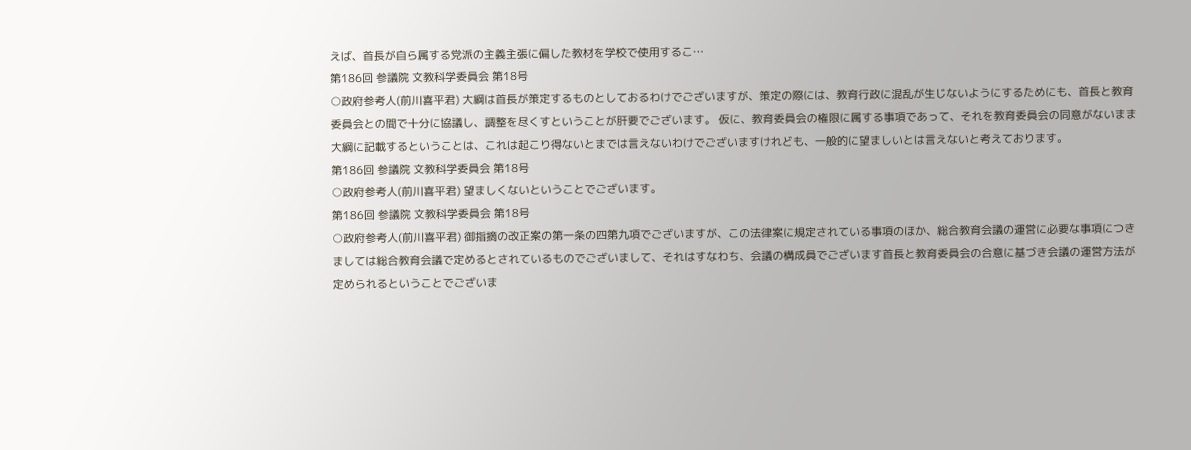えば、首長が自ら属する党派の主義主張に偏した教材を学校で使用するこ…
第186回 参議院 文教科学委員会 第18号
○政府参考人(前川喜平君) 大綱は首長が策定するものとしておるわけでございますが、策定の際には、教育行政に混乱が生じないようにするためにも、首長と教育委員会との間で十分に協議し、調整を尽くすということが肝要でございます。 仮に、教育委員会の権限に属する事項であって、それを教育委員会の同意がないまま大綱に記載するということは、これは起こり得ないとまでは言えないわけでございますけれども、一般的に望ましいとは言えないと考えております。
第186回 参議院 文教科学委員会 第18号
○政府参考人(前川喜平君) 望ましくないということでございます。
第186回 参議院 文教科学委員会 第18号
○政府参考人(前川喜平君) 御指摘の改正案の第一条の四第九項でございますが、この法律案に規定されている事項のほか、総合教育会議の運営に必要な事項につきましては総合教育会議で定めるとされているものでございまして、それはすなわち、会議の構成員でございます首長と教育委員会の合意に基づき会議の運営方法が定められるということでございま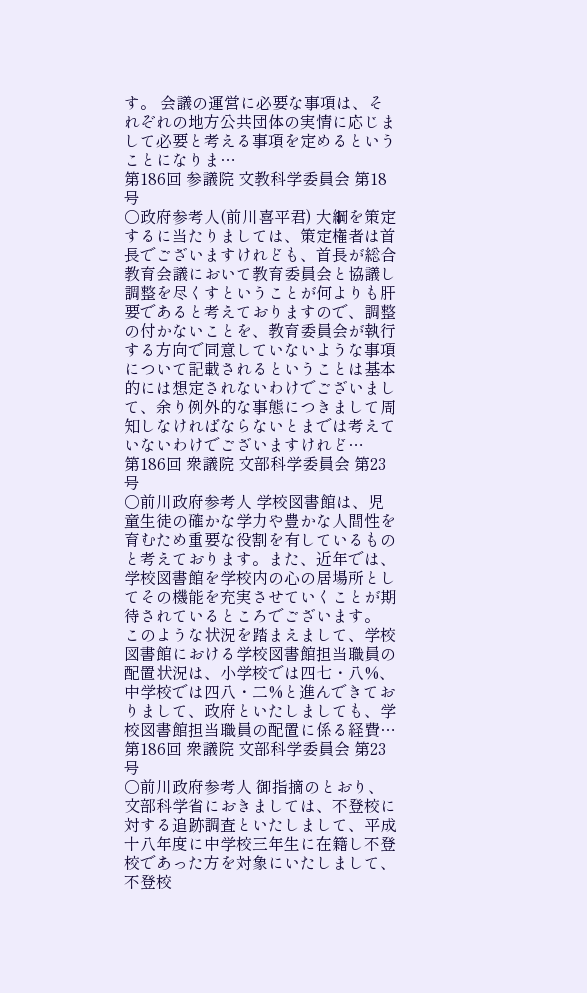す。 会議の運営に必要な事項は、それぞれの地方公共団体の実情に応じまして必要と考える事項を定めるということになりま…
第186回 参議院 文教科学委員会 第18号
○政府参考人(前川喜平君) 大綱を策定するに当たりましては、策定権者は首長でございますけれども、首長が総合教育会議において教育委員会と協議し調整を尽くすということが何よりも肝要であると考えておりますので、調整の付かないことを、教育委員会が執行する方向で同意していないような事項について記載されるということは基本的には想定されないわけでございまして、余り例外的な事態につきまして周知しなければならないとまでは考えていないわけでございますけれど…
第186回 衆議院 文部科学委員会 第23号
○前川政府参考人 学校図書館は、児童生徒の確かな学力や豊かな人間性を育むため重要な役割を有しているものと考えております。また、近年では、学校図書館を学校内の心の居場所としてその機能を充実させていくことが期待されているところでございます。 このような状況を踏まえまして、学校図書館における学校図書館担当職員の配置状況は、小学校では四七・八%、中学校では四八・二%と進んできておりまして、政府といたしましても、学校図書館担当職員の配置に係る経費…
第186回 衆議院 文部科学委員会 第23号
○前川政府参考人 御指摘のとおり、文部科学省におきましては、不登校に対する追跡調査といたしまして、平成十八年度に中学校三年生に在籍し不登校であった方を対象にいたしまして、不登校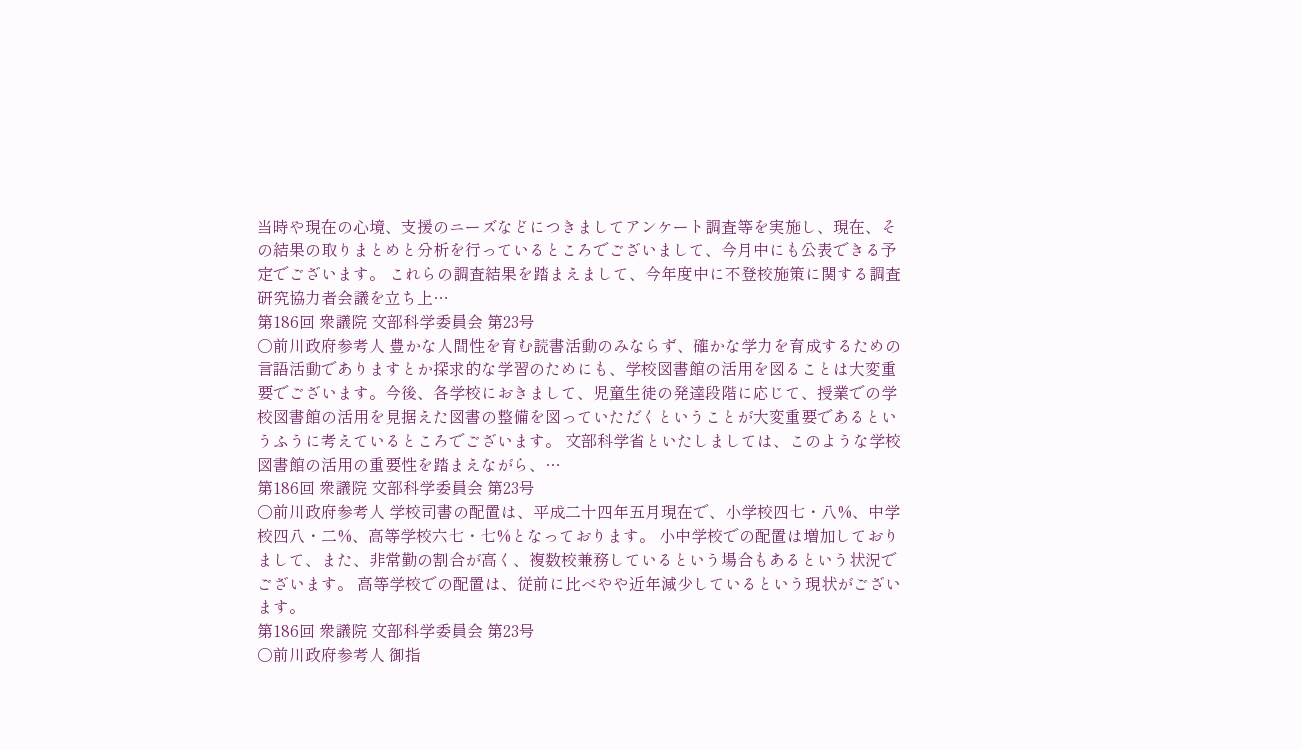当時や現在の心境、支援のニーズなどにつきましてアンケート調査等を実施し、現在、その結果の取りまとめと分析を行っているところでございまして、今月中にも公表できる予定でございます。 これらの調査結果を踏まえまして、今年度中に不登校施策に関する調査研究協力者会議を立ち上…
第186回 衆議院 文部科学委員会 第23号
○前川政府参考人 豊かな人間性を育む読書活動のみならず、確かな学力を育成するための言語活動でありますとか探求的な学習のためにも、学校図書館の活用を図ることは大変重要でございます。今後、各学校におきまして、児童生徒の発達段階に応じて、授業での学校図書館の活用を見据えた図書の整備を図っていただくということが大変重要であるというふうに考えているところでございます。 文部科学省といたしましては、このような学校図書館の活用の重要性を踏まえながら、…
第186回 衆議院 文部科学委員会 第23号
○前川政府参考人 学校司書の配置は、平成二十四年五月現在で、小学校四七・八%、中学校四八・二%、高等学校六七・七%となっております。 小中学校での配置は増加しておりまして、また、非常勤の割合が高く、複数校兼務しているという場合もあるという状況でございます。 高等学校での配置は、従前に比べやや近年減少しているという現状がございます。
第186回 衆議院 文部科学委員会 第23号
○前川政府参考人 御指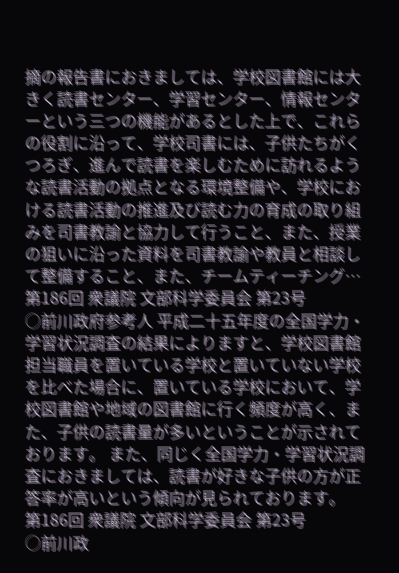摘の報告書におきましては、学校図書館には大きく読書センター、学習センター、情報センターという三つの機能があるとした上で、これらの役割に沿って、学校司書には、子供たちがくつろぎ、進んで読書を楽しむために訪れるような読書活動の拠点となる環境整備や、学校における読書活動の推進及び読む力の育成の取り組みを司書教諭と協力して行うこと、また、授業の狙いに沿った資料を司書教諭や教員と相談して整備すること、また、チームティーチング…
第186回 衆議院 文部科学委員会 第23号
○前川政府参考人 平成二十五年度の全国学力・学習状況調査の結果によりますと、学校図書館担当職員を置いている学校と置いていない学校を比べた場合に、置いている学校において、学校図書館や地域の図書館に行く頻度が高く、また、子供の読書量が多いということが示されております。 また、同じく全国学力・学習状況調査におきましては、読書が好きな子供の方が正答率が高いという傾向が見られております。
第186回 衆議院 文部科学委員会 第23号
○前川政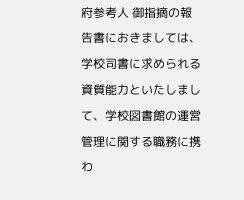府参考人 御指摘の報告書におきましては、学校司書に求められる資質能力といたしまして、学校図書館の運営管理に関する職務に携わ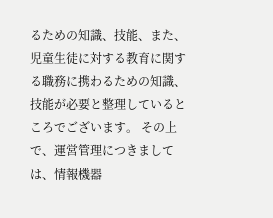るための知識、技能、また、児童生徒に対する教育に関する職務に携わるための知識、技能が必要と整理しているところでございます。 その上で、運営管理につきましては、情報機器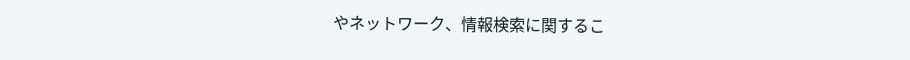やネットワーク、情報検索に関するこ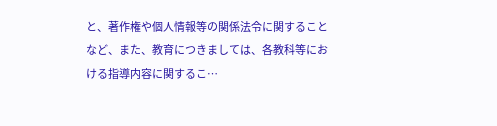と、著作権や個人情報等の関係法令に関することなど、また、教育につきましては、各教科等における指導内容に関するこ…